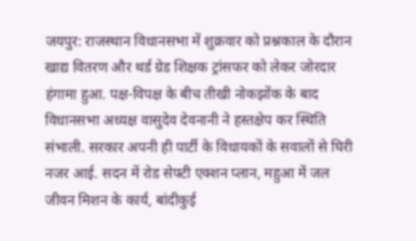जयपुर: राजस्थान विधानसभा में शुक्रवार को प्रश्नकाल के दौरान खाद्य वितरण और थर्ड ग्रेड शिक्षक ट्रांसफर को लेकर जोरदार हंगामा हुआ. पक्ष-विपक्ष के बीच तीखी नोकझोंक के बाद विधानसभा अध्यक्ष वासुदेव देवनानी ने हस्तक्षेप कर स्थिति संभाली. सरकार अपनी ही पार्टी के विधायकों के सवालों से घिरी नजर आई. सदन में रोड सेफ्टी एक्शन प्लान, महुआ में जल जीवन मिशन के कार्य, बांदीकुई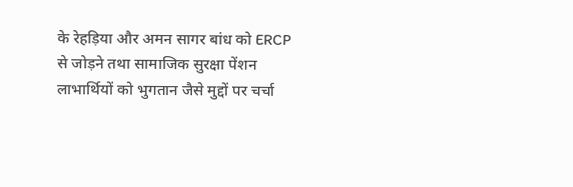के रेहड़िया और अमन सागर बांध को ERCP से जोड़ने तथा सामाजिक सुरक्षा पेंशन लाभार्थियों को भुगतान जैसे मुद्दों पर चर्चा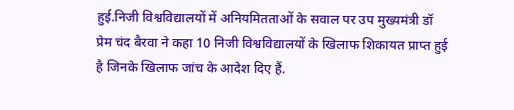हुई.निजी विश्वविद्यालयों में अनियमितताओं के सवाल पर उप मुख्यमंत्री डॉ प्रेम चंद बैरवा ने कहा 10 निजी विश्वविद्यालयों के खिलाफ शिकायत प्राप्त हुई है जिनके खिलाफ जांच के आदेश दिए हैं.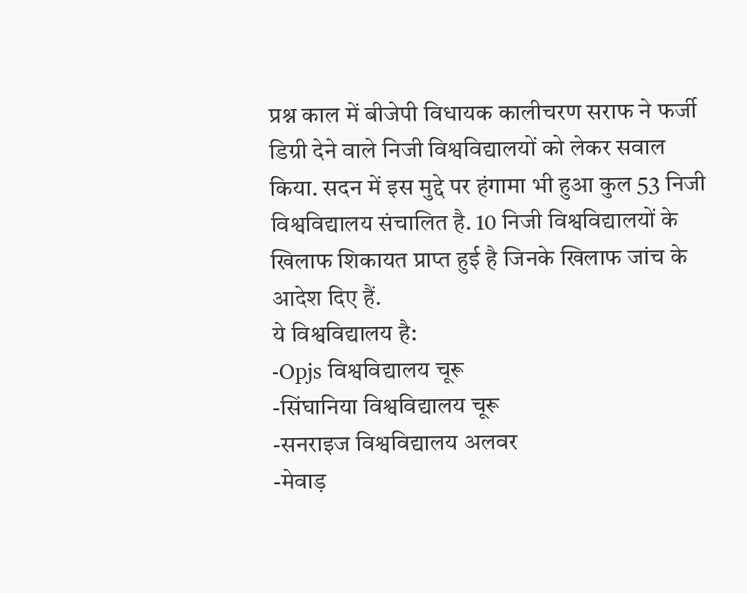प्रश्न काल में बीजेपी विधायक कालीचरण सराफ ने फर्जी डिग्री देने वाले निजी विश्वविद्यालयों को लेकर सवाल किया. सदन में इस मुद्दे पर हंगामा भी हुआ कुल 53 निजी विश्वविद्यालय संचालित है. 10 निजी विश्वविद्यालयों के खिलाफ शिकायत प्राप्त हुई है जिनके खिलाफ जांच के आदेश दिए हैं.
ये विश्वविद्यालय है:
-Opjs विश्वविद्यालय चूरू
-सिंघानिया विश्वविद्यालय चूरू
-सनराइज विश्वविद्यालय अलवर
-मेवाड़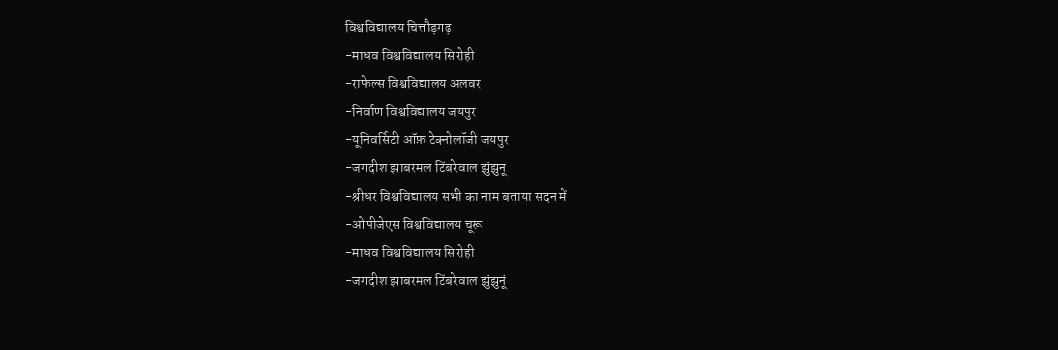विश्वविद्यालय चित्तौड़गढ़
-माधव विश्वविद्यालय सिरोही
-राफेल्स विश्वविद्यालय अलवर
-निर्वाण विश्वविद्यालय जयपुर
-यूनिवर्सिटी ऑफ़ टेक्नोलॉजी जयपुर
-जगदीश झाबरमल टिंबरेवाल झुंझुनू
-श्रीधर विश्वविद्यालय सभी का नाम बताया सदन में
-ओपीजेएस विश्वविद्यालय चूरू
-माधव विश्वविद्यालय सिरोही
-जगदीश झाबरमल टिंबरेवाल झुंझुनूं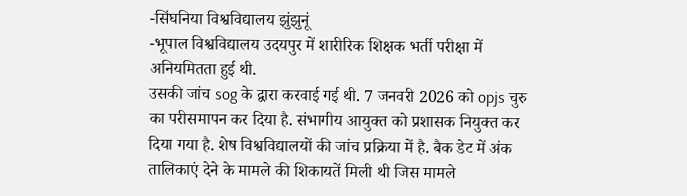-सिंघनिया विश्वविद्यालय झुंझुनूं
-भूपाल विश्वविद्यालय उदयपुर में शारीरिक शिक्षक भर्ती परीक्षा में अनियमितता हुई थी.
उसकी जांच sog के द्वारा करवाई गई थी. 7 जनवरी 2026 को opjs चुरु का परीसमापन कर दिया है. संभागीय आयुक्त को प्रशासक नियुक्त कर दिया गया है. शेष विश्वविद्यालयों की जांच प्रक्रिया में है. बैक डेट में अंक तालिकाएं देने के मामले की शिकायतें मिली थी जिस मामले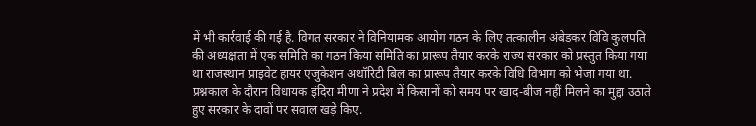में भी कार्रवाई की गई है. विगत सरकार ने विनियामक आयोग गठन के लिए तत्कालीन अंबेडकर विवि कुलपति की अध्यक्षता में एक समिति का गठन किया समिति का प्रारूप तैयार करके राज्य सरकार को प्रस्तुत किया गया था राजस्थान प्राइवेट हायर एजुकेशन अथॉरिटी बिल का प्रारूप तैयार करके विधि विभाग को भेजा गया था.
प्रश्नकाल के दौरान विधायक इंदिरा मीणा ने प्रदेश में किसानों को समय पर खाद-बीज नहीं मिलने का मुद्दा उठाते हुए सरकार के दावों पर सवाल खड़े किए.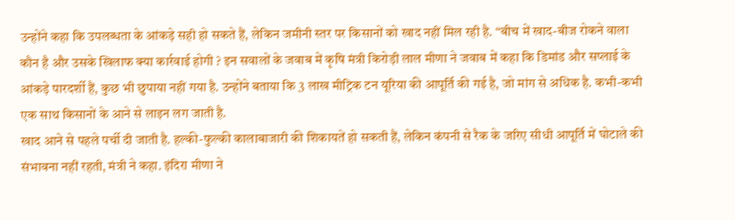उन्होंने कहा कि उपलब्धता के आंकड़े सही हो सकते हैं, लेकिन जमीनी स्तर पर किसानों को खाद नहीं मिल रही है. “बीच में खाद-बीज रोकने वाला कौन है और उसके खिलाफ क्या कार्रवाई होगी ? इन सवालों के जवाब में कृषि मंत्री किरोड़ी लाल मीणा ने जवाब में कहा कि डिमांड और सप्लाई के आंकड़े पारदर्शी हैं, कुछ भी छुपाया नहीं गया है. उन्होंने बताया कि 3 लाख मीट्रिक टन यूरिया की आपूर्ति की गई है, जो मांग से अधिक है. कभी-कभी एक साथ किसानों के आने से लाइन लग जाती है.
खाद आने से पहले पर्ची दी जाती है. हल्की-फुल्की कालाबाजारी की शिकायतें हो सकती हैं, लेकिन कंपनी से रैक के जरिए सीधी आपूर्ति में घोटाले की संभावना नहीं रहती, मंत्री ने कहा. इंदिरा मीणा ने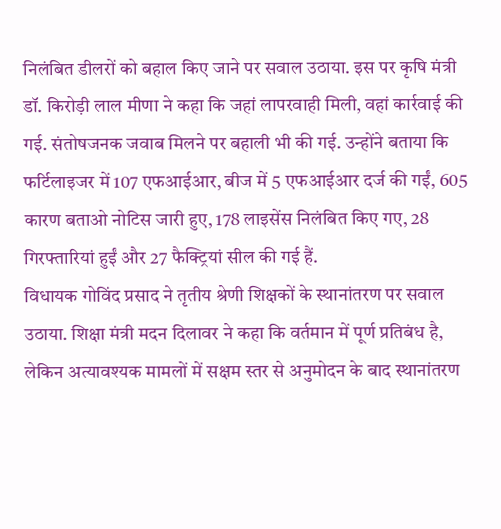निलंबित डीलरों को बहाल किए जाने पर सवाल उठाया. इस पर कृषि मंत्री डॉ. किरोड़ी लाल मीणा ने कहा कि जहां लापरवाही मिली, वहां कार्रवाई की गई. संतोषजनक जवाब मिलने पर बहाली भी की गई. उन्होंने बताया कि फर्टिलाइजर में 107 एफआईआर, बीज में 5 एफआईआर दर्ज की गईं, 605 कारण बताओ नोटिस जारी हुए, 178 लाइसेंस निलंबित किए गए, 28 गिरफ्तारियां हुईं और 27 फैक्ट्रियां सील की गई हैं.
विधायक गोविंद प्रसाद ने तृतीय श्रेणी शिक्षकों के स्थानांतरण पर सवाल उठाया. शिक्षा मंत्री मदन दिलावर ने कहा कि वर्तमान में पूर्ण प्रतिबंध है, लेकिन अत्यावश्यक मामलों में सक्षम स्तर से अनुमोदन के बाद स्थानांतरण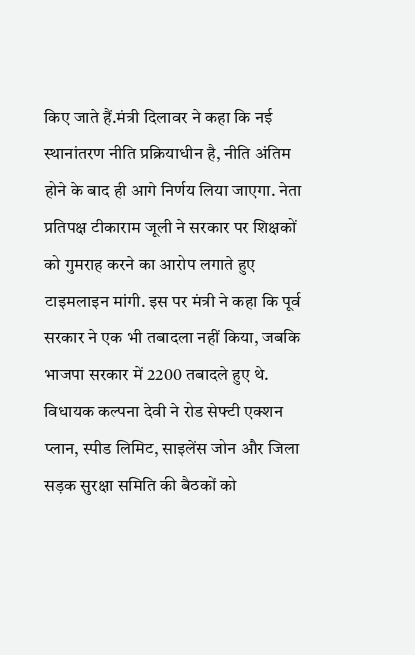किए जाते हैं.मंत्री दिलावर ने कहा कि नई स्थानांतरण नीति प्रक्रियाधीन है, नीति अंतिम होने के बाद ही आगे निर्णय लिया जाएगा. नेता प्रतिपक्ष टीकाराम जूली ने सरकार पर शिक्षकों को गुमराह करने का आरोप लगाते हुए टाइमलाइन मांगी. इस पर मंत्री ने कहा कि पूर्व सरकार ने एक भी तबादला नहीं किया, जबकि भाजपा सरकार में 2200 तबादले हुए थे.
विधायक कल्पना देवी ने रोड सेफ्टी एक्शन प्लान, स्पीड लिमिट, साइलेंस जोन और जिला सड़क सुरक्षा समिति की बैठकों को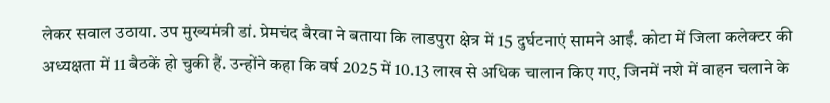लेकर सवाल उठाया. उप मुख्यमंत्री डां. प्रेमचंद बैरवा ने बताया कि लाडपुरा क्षेत्र में 15 दुर्घटनाएं सामने आईं. कोटा में जिला कलेक्टर की अध्यक्षता में 11 बैठकें हो चुकी हैं. उन्होंने कहा कि वर्ष 2025 में 10.13 लाख से अधिक चालान किए गए, जिनमें नशे में वाहन चलाने के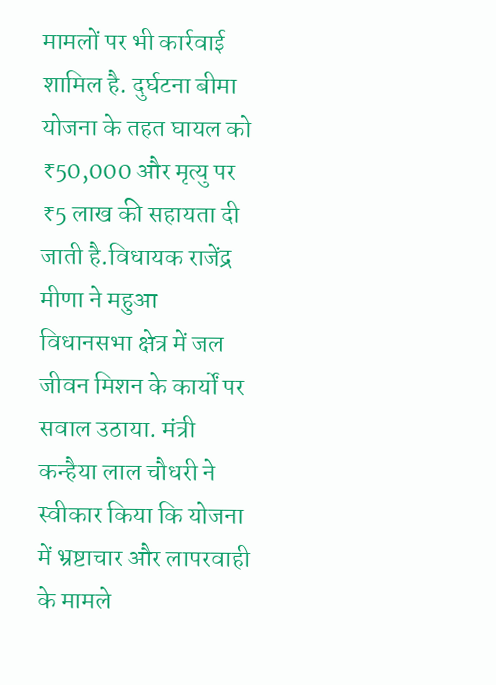मामलों पर भी कार्रवाई शामिल है. दुर्घटना बीमा योजना के तहत घायल को ₹50,000 और मृत्यु पर ₹5 लाख की सहायता दी जाती है.विधायक राजेंद्र मीणा ने महुआ विधानसभा क्षेत्र में जल जीवन मिशन के कार्यों पर सवाल उठाया. मंत्री कन्हैया लाल चौधरी ने स्वीकार किया कि योजना में भ्रष्टाचार और लापरवाही के मामले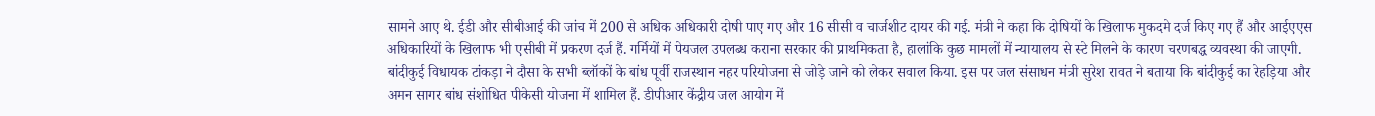सामने आए थे. ईडी और सीबीआई की जांच में 200 से अधिक अधिकारी दोषी पाए गए और 16 सीसी व चार्जशीट दायर की गई. मंत्री ने कहा कि दोषियों के खिलाफ मुकदमे दर्ज किए गए हैं और आईएएस अधिकारियों के खिलाफ भी एसीबी में प्रकरण दर्ज हैं. गर्मियों में पेयजल उपलब्ध कराना सरकार की प्राथमिकता है, हालांकि कुछ मामलों में न्यायालय से स्टे मिलने के कारण चरणबद्ध व्यवस्था की जाएगी.
बांदीकुई विधायक टांकड़ा ने दौसा के सभी ब्लॉकों के बांध पूर्वी राजस्थान नहर परियोजना से जोड़े जाने को लेकर सवाल किया. इस पर जल संसाधन मंत्री सुरेश रावत ने बताया कि बांदीकुई का रेहड़िया और अमन सागर बांध संशोधित पीकेसी योजना में शामिल हैं. डीपीआर केंद्रीय जल आयोग में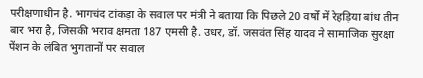परीक्षणाधीन है. भागचंद टांकड़ा के सवाल पर मंत्री ने बताया कि पिछले 20 वर्षों में रेहड़िया बांध तीन बार भरा है, जिसकी भराव क्षमता 187 एमसी है. उधर, डॉ. जसवंत सिंह यादव ने सामाजिक सुरक्षा पेंशन के लंबित भुगतानों पर सवाल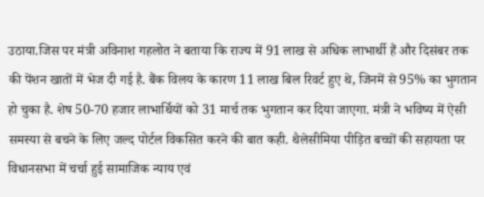उठाया.जिस पर मंत्री अविनाश गहलोत ने बताया कि राज्य में 91 लाख से अधिक लाभार्थी हैं और दिसंबर तक की पेंशन खातों में भेज दी गई है. बैंक विलय के कारण 11 लाख बिल रिवर्ट हुए थे, जिनमें से 95% का भुगतान हो चुका है. शेष 50-70 हजार लाभार्थियों को 31 मार्च तक भुगतान कर दिया जाएगा. मंत्री ने भविष्य में ऐसी समस्या से बचने के लिए जल्द पोर्टल विकसित करने की बात कही. थैलेसीमिया पीड़ित बच्चों की सहायता पर विधानसभा में चर्चा हुई सामाजिक न्याय एवं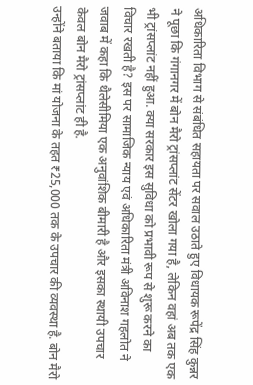अधिकारिता विभाग से संबंधित सहायता पर सवाल उठाते हुए विधायक रूपेंद्र सिंह कुन्नर ने पूछा कि गंगानगर में बोन मैरो ट्रांसप्लांट सेंटर खोला गया है, लेकिन वहां अब तक एक भी ट्रांसप्लांट नहीं हुआ. क्या सरकार इस सुविधा को प्रभावी रूप से शुरू करने का विचार रखती है? इस पर सामाजिक न्याय एवं अधिकारिता मंत्री अविनाश गहलोत ने जवाब में कहा कि थैलेसीमिया एक अनुवांशिक बीमारी है और इसका स्थायी उपचार केवल बोन मैरो ट्रांसप्लांट ही है.
उन्होंने बताया कि मां योजना के तहत ₹25,000 तक के उपचार की व्यवस्था है. बोन मैरो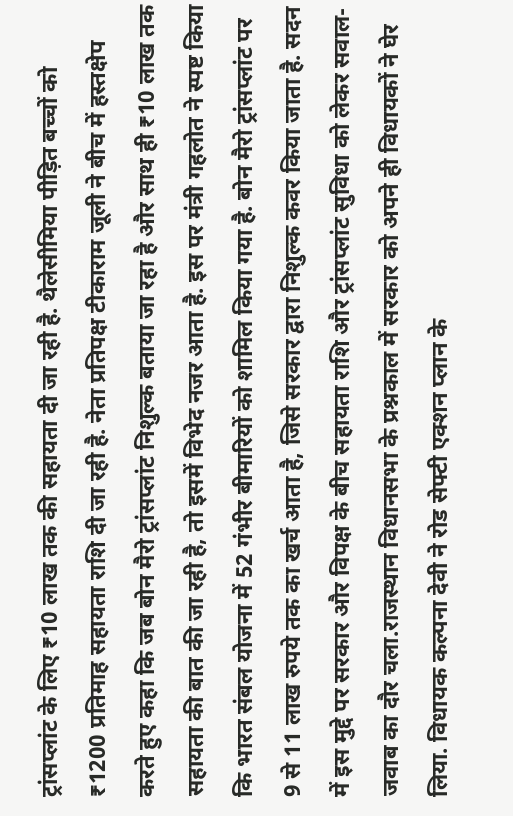ट्रांसप्लांट के लिए ₹10 लाख तक की सहायता दी जा रही है. थैलेसीमिया पीड़ित बच्चों को ₹1200 प्रतिमाह सहायता राशि दी जा रही है. नेता प्रतिपक्ष टीकाराम जूली ने बीच में हस्तक्षेप करते हुए कहा कि जब बोन मैरो ट्रांसप्लांट निशुल्क बताया जा रहा है और साथ ही ₹10 लाख तक सहायता की बात की जा रही है, तो इसमें विभेद नजर आता है. इस पर मंत्री गहलोत ने स्पष्ट किया कि भारत संबल योजना में 52 गंभीर बीमारियों को शामिल किया गया है. बोन मैरो ट्रांसप्लांट पर 9 से 11 लाख रुपये तक का खर्च आता है, जिसे सरकार द्वारा निशुल्क कवर किया जाता है. सदन में इस मुद्दे पर सरकार और विपक्ष के बीच सहायता राशि और ट्रांसप्लांट सुविधा को लेकर सवाल-जवाब का दौर चला.राजस्थान विधानसभा के प्रश्नकाल में सरकार को अपने ही विधायकों ने घेर लिया. विधायक कल्पना देवी ने रोड सेफ्टी एक्शन प्लान के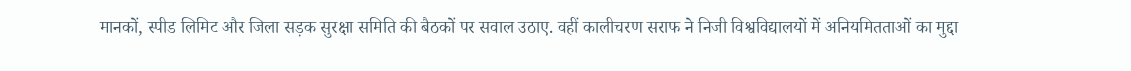मानकों, स्पीड लिमिट और जिला सड़क सुरक्षा समिति की बैठकों पर सवाल उठाए. वहीं कालीचरण सराफ ने निजी विश्वविद्यालयों में अनियमितताओं का मुद्दा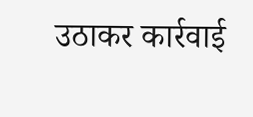उठाकर कार्रवाई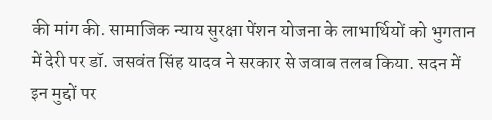की मांग की. सामाजिक न्याय सुरक्षा पेंशन योजना के लाभार्थियों को भुगतान में देरी पर डॉ. जसवंत सिंह यादव ने सरकार से जवाब तलब किया. सदन में इन मुद्दों पर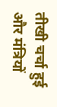तीखी चर्चा हुई और मंत्रियों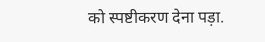को स्पष्टीकरण देना पड़ा.